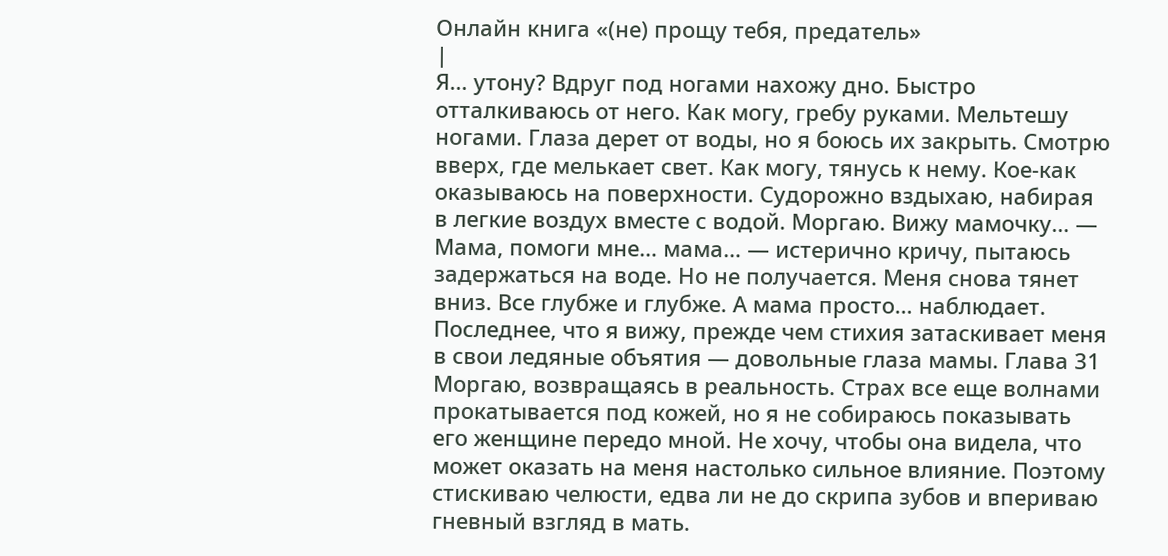Онлайн книга «(не) прощу тебя, предатель»
|
Я… утону? Вдруг под ногами нахожу дно. Быстро отталкиваюсь от него. Как могу, гребу руками. Мельтешу ногами. Глаза дерет от воды, но я боюсь их закрыть. Смотрю вверх, где мелькает свет. Как могу, тянусь к нему. Кое-как оказываюсь на поверхности. Судорожно вздыхаю, набирая в легкие воздух вместе с водой. Моргаю. Вижу мамочку… — Мама, помоги мне… мама… — истерично кричу, пытаюсь задержаться на воде. Но не получается. Меня снова тянет вниз. Все глубже и глубже. А мама просто… наблюдает. Последнее, что я вижу, прежде чем стихия затаскивает меня в свои ледяные объятия — довольные глаза мамы. Глава 31 Моргаю, возвращаясь в реальность. Страх все еще волнами прокатывается под кожей, но я не собираюсь показывать его женщине передо мной. Не хочу, чтобы она видела, что может оказать на меня настолько сильное влияние. Поэтому стискиваю челюсти, едва ли не до скрипа зубов и впериваю гневный взгляд в мать.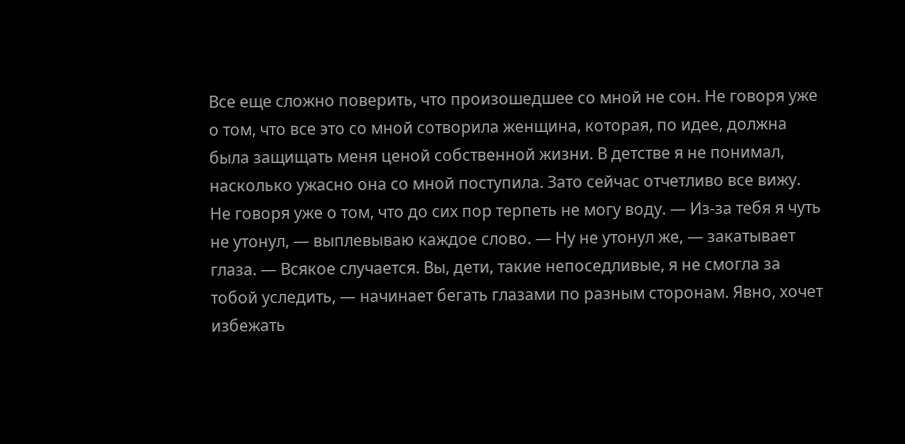Все еще сложно поверить, что произошедшее со мной не сон. Не говоря уже о том, что все это со мной сотворила женщина, которая, по идее, должна была защищать меня ценой собственной жизни. В детстве я не понимал, насколько ужасно она со мной поступила. Зато сейчас отчетливо все вижу. Не говоря уже о том, что до сих пор терпеть не могу воду. — Из-за тебя я чуть не утонул, — выплевываю каждое слово. — Ну не утонул же, — закатывает глаза. — Всякое случается. Вы, дети, такие непоседливые, я не смогла за тобой уследить, — начинает бегать глазами по разным сторонам. Явно, хочет избежать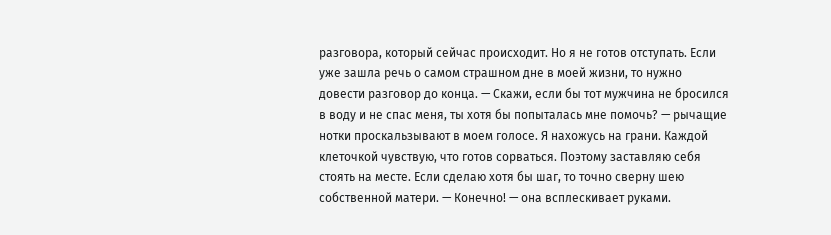разговора, который сейчас происходит. Но я не готов отступать. Если уже зашла речь о самом страшном дне в моей жизни, то нужно довести разговор до конца. — Скажи, если бы тот мужчина не бросился в воду и не спас меня, ты хотя бы попыталась мне помочь? — рычащие нотки проскальзывают в моем голосе. Я нахожусь на грани. Каждой клеточкой чувствую, что готов сорваться. Поэтому заставляю себя стоять на месте. Если сделаю хотя бы шаг, то точно сверну шею собственной матери. — Конечно! — она всплескивает руками.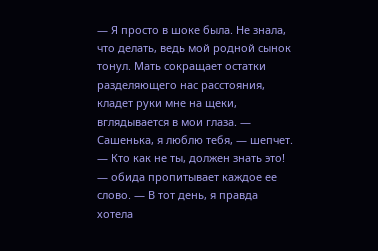— Я просто в шоке была. Не знала, что делать, ведь мой родной сынок тонул. Мать сокращает остатки разделяющего нас расстояния, кладет руки мне на щеки, вглядывается в мои глаза. — Сашенька, я люблю тебя, — шепчет. — Кто как не ты, должен знать это! — обида пропитывает каждое ее слово. — В тот день, я правда хотела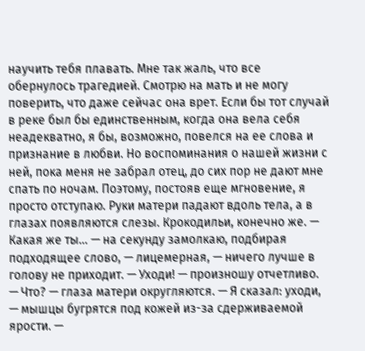научить тебя плавать. Мне так жаль, что все обернулось трагедией. Смотрю на мать и не могу поверить, что даже сейчас она врет. Если бы тот случай в реке был бы единственным, когда она вела себя неадекватно, я бы, возможно, повелся на ее слова и признание в любви. Но воспоминания о нашей жизни с ней, пока меня не забрал отец, до сих пор не дают мне спать по ночам. Поэтому, постояв еще мгновение, я просто отступаю. Руки матери падают вдоль тела, а в глазах появляются слезы. Крокодильи, конечно же. — Какая же ты… — на секунду замолкаю, подбирая подходящее слово, — лицемерная, — ничего лучше в голову не приходит. — Уходи! — произношу отчетливо. — Что? — глаза матери округляются. — Я сказал: уходи, — мышцы бугрятся под кожей из-за сдерживаемой ярости. —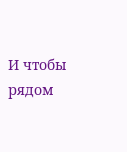И чтобы рядом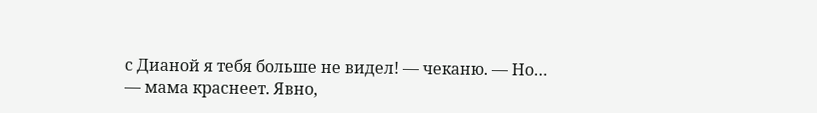с Дианой я тебя больше не видел! — чеканю. — Но… — мама краснеет. Явно,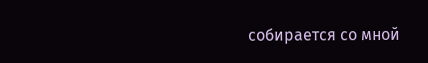собирается со мной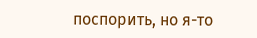поспорить, но я-то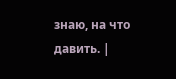знаю, на что давить. |